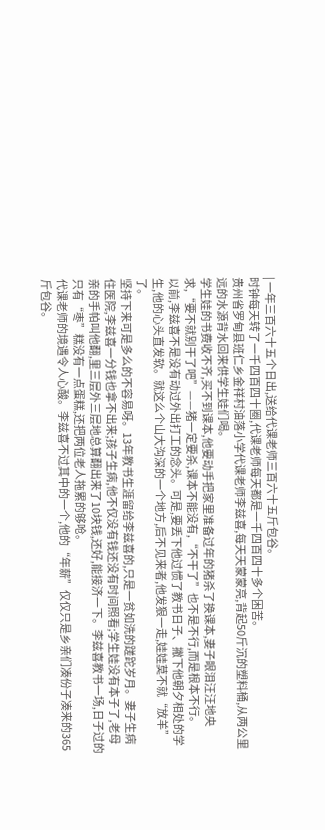| 一年三百六十五个日出,送给代课老师三百六十五斤包谷。
时钟每天转了一千四百四十圈,代课老师每天都是一千四百四十多个困苦。
贵州省罗甸县班仁乡金祥村油落小学代课老师李兹喜,每天天蒙蒙亮,背起50斤沉的塑料桶,从两公里远的水源背水回来供学生娃们喝。
学生娃的书费收不齐,买不到课本,他要动手把家里准备过年的猪杀了换课本,妻子眼泪汪汪地央求,“要不就别干了吧”——猪一定要杀,课本不能没有,“不干了”也不是不行,而是根本不行。
以前,李兹喜不是没有动过外出打工的念头。可是,要丢下他过惯了教书日子、撇下他朝夕相处的学生,他的心头直发软。就这么个山大沟深的一个地方,后不见来者,他发狠一走,娃娃莫不就“放羊”了。
坚持下来可是多么的不容易呀。13年教书生涯留给李兹喜的,只是一贫如洗的蹉跎岁月。妻子生病住医院,李兹喜一分钱也拿不出来;孩子生病,他不仅没有钱还没有时间照看;学生娃没有本子了,老母亲的手帕叫他翻,里三层外三层地总算翻出来了10块钱,还好,能接济一下。李兹喜教书一场,日子过的只有“枣”糕没有一点蛋糕,还把两位老人拖累的够呛。
代课老师的境遇令人心酸。李兹喜不过其中的一个,他的“年薪”仅仅只是乡亲们凑份子凑来的365斤包谷。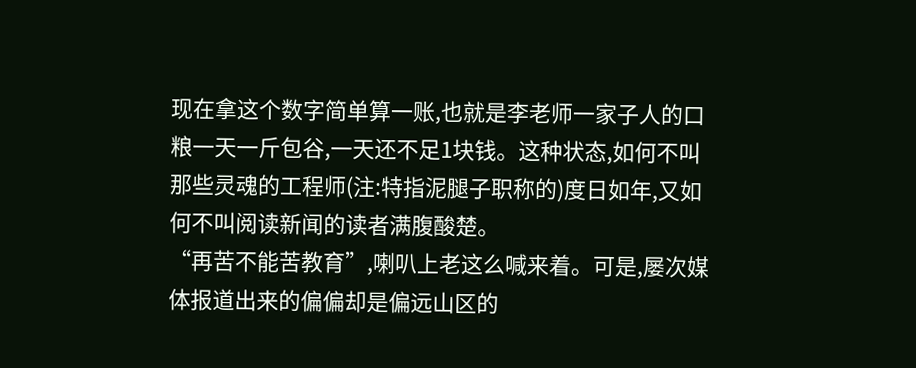现在拿这个数字简单算一账,也就是李老师一家子人的口粮一天一斤包谷,一天还不足1块钱。这种状态,如何不叫那些灵魂的工程师(注:特指泥腿子职称的)度日如年,又如何不叫阅读新闻的读者满腹酸楚。
“再苦不能苦教育”,喇叭上老这么喊来着。可是,屡次媒体报道出来的偏偏却是偏远山区的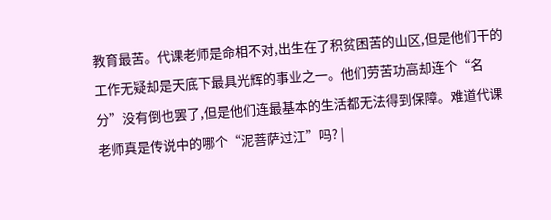教育最苦。代课老师是命相不对,出生在了积贫困苦的山区,但是他们干的工作无疑却是天底下最具光辉的事业之一。他们劳苦功高却连个“名分”没有倒也罢了,但是他们连最基本的生活都无法得到保障。难道代课老师真是传说中的哪个“泥菩萨过江”吗? |